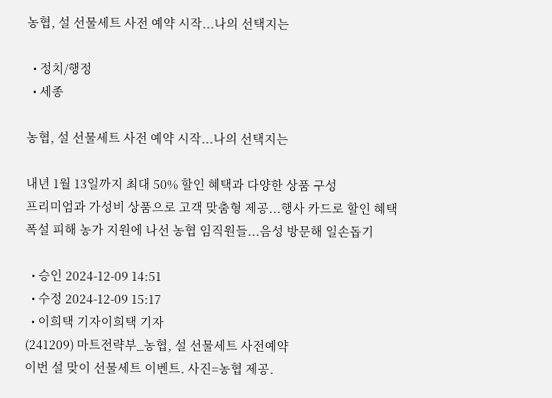농협, 설 선물세트 사전 예약 시작...나의 선택지는

  • 정치/행정
  • 세종

농협, 설 선물세트 사전 예약 시작...나의 선택지는

내년 1월 13일까지 최대 50% 할인 혜택과 다양한 상품 구성
프리미엄과 가성비 상품으로 고객 맞춤형 제공...행사 카드로 할인 혜택
폭설 피해 농가 지원에 나선 농협 임직원들...음성 방문해 일손돕기

  • 승인 2024-12-09 14:51
  • 수정 2024-12-09 15:17
  • 이희택 기자이희택 기자
(241209) 마트전략부_농협, 설 선물세트 사전예약
이번 설 맞이 선물세트 이벤트. 사진=농협 제공.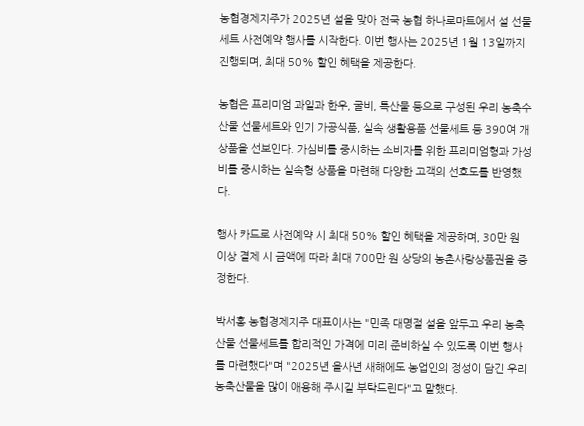농협경제지주가 2025년 설을 맞아 전국 농협 하나로마트에서 설 선물세트 사전예약 행사를 시작한다. 이번 행사는 2025년 1월 13일까지 진행되며, 최대 50% 할인 혜택을 제공한다.

농협은 프리미엄 과일과 한우, 굴비, 특산물 등으로 구성된 우리 농축수산물 선물세트와 인기 가공식품, 실속 생활용품 선물세트 등 390여 개 상품을 선보인다. 가심비를 중시하는 소비자를 위한 프리미엄형과 가성비를 중시하는 실속형 상품을 마련해 다양한 고객의 선호도를 반영했다.

행사 카드로 사전예약 시 최대 50% 할인 혜택을 제공하며, 30만 원 이상 결제 시 금액에 따라 최대 700만 원 상당의 농촌사랑상품권을 증정한다.

박서홍 농협경제지주 대표이사는 "민족 대명절 설을 앞두고 우리 농축산물 선물세트를 합리적인 가격에 미리 준비하실 수 있도록 이번 행사를 마련했다"며 "2025년 을사년 새해에도 농업인의 정성이 담긴 우리 농축산물을 많이 애용해 주시길 부탁드린다"고 말했다.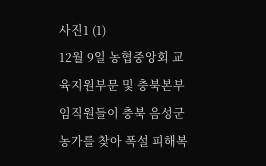사진1 (1)
12월 9일 농협중앙회 교육지원부문 및 충북본부 임직원들이 충북 음성군 농가를 찾아 폭설 피해복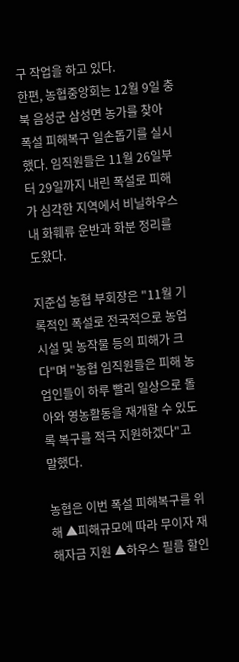구 작업을 하고 있다.
한편, 농협중앙회는 12월 9일 충북 음성군 삼성면 농가를 찾아 폭설 피해복구 일손돕기를 실시했다. 임직원들은 11월 26일부터 29일까지 내린 폭설로 피해가 심각한 지역에서 비닐하우스 내 화훼류 운반과 화분 정리를 도왔다.

지준섭 농협 부회장은 "11월 기록적인 폭설로 전국적으로 농업시설 및 농작물 등의 피해가 크다"며 "농협 임직원들은 피해 농업인들이 하루 빨리 일상으로 돌아와 영농활동을 재개할 수 있도록 복구를 적극 지원하겠다"고 말했다.

농협은 이번 폭설 피해복구를 위해 ▲피해규모에 따라 무이자 재해자금 지원 ▲하우스 필름 할인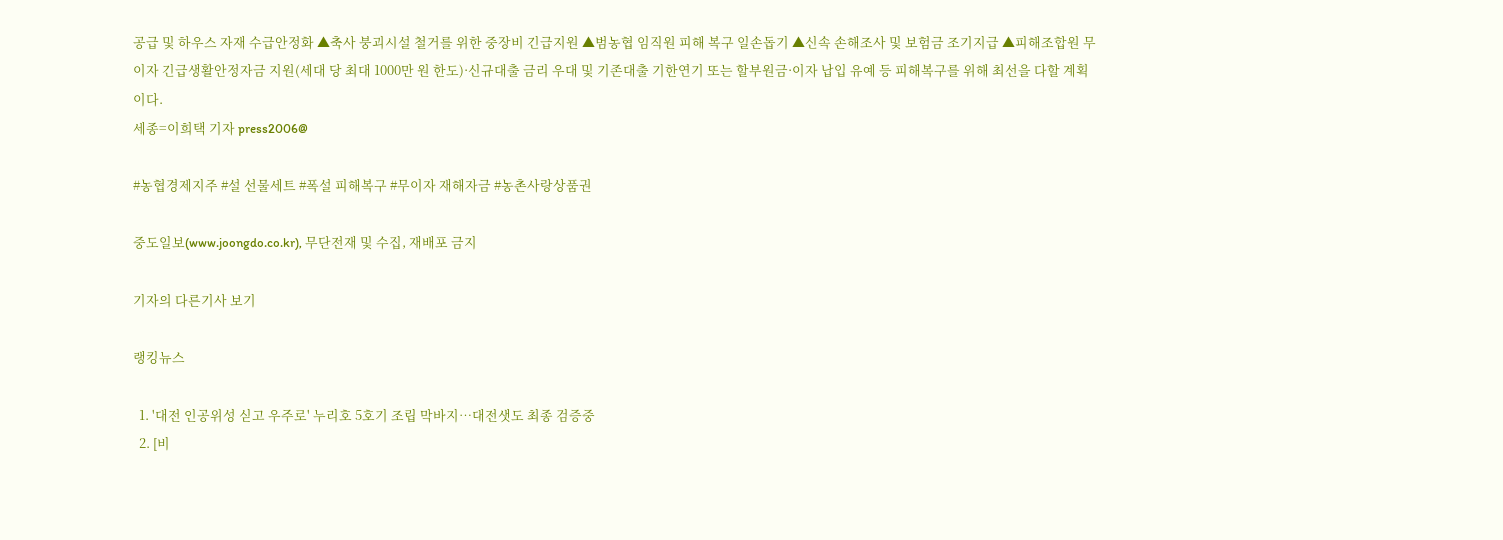공급 및 하우스 자재 수급안정화 ▲축사 붕괴시설 철거를 위한 중장비 긴급지원 ▲범농협 임직원 피해 복구 일손돕기 ▲신속 손해조사 및 보험금 조기지급 ▲피해조합원 무이자 긴급생활안정자금 지원(세대 당 최대 1000만 원 한도)·신규대출 금리 우대 및 기존대출 기한연기 또는 할부원금·이자 납입 유예 등 피해복구를 위해 최선을 다할 계획이다.
세종=이희택 기자 press2006@

#농협경제지주 #설 선물세트 #폭설 피해복구 #무이자 재해자금 #농촌사랑상품권

중도일보(www.joongdo.co.kr), 무단전재 및 수집, 재배포 금지

기자의 다른기사 보기

랭킹뉴스

  1. '대전 인공위성 싣고 우주로' 누리호 5호기 조립 막바지…대전샛도 최종 검증중
  2. [비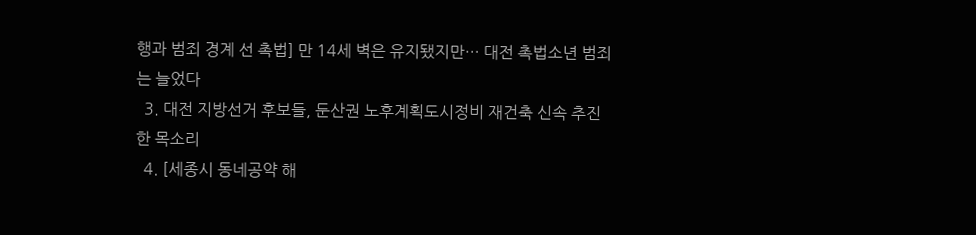행과 범죄 경계 선 촉법] 만 14세 벽은 유지됐지만… 대전 촉법소년 범죄는 늘었다
  3. 대전 지방선거 후보들, 둔산권 노후계획도시정비 재건축 신속 추진 한 목소리
  4. [세종시 동네공약 해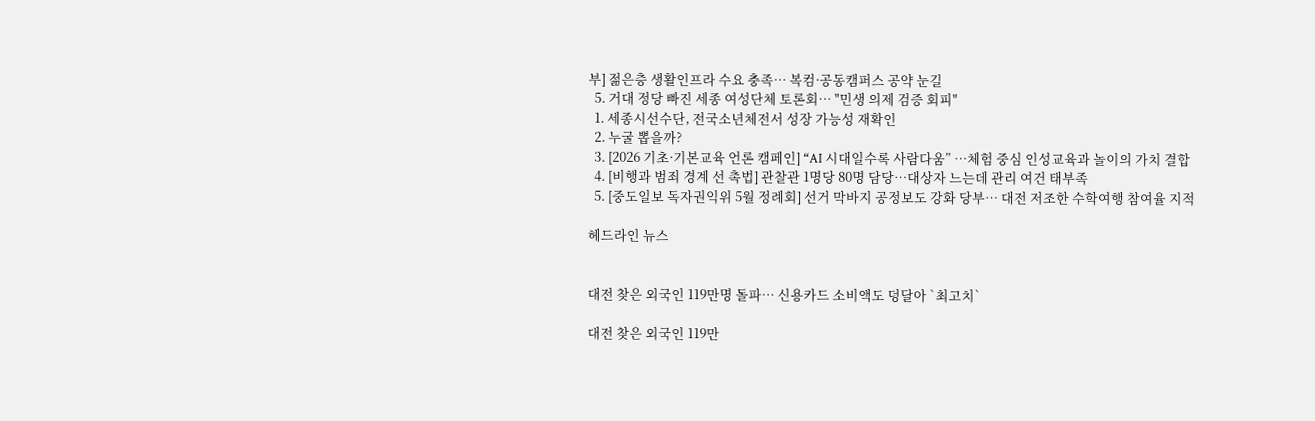부] 젊은층 생활인프라 수요 충족… 복컴·공동캠퍼스 공약 눈길
  5. 거대 정당 빠진 세종 여성단체 토론회… "민생 의제 검증 회피"
  1. 세종시선수단, 전국소년체전서 성장 가능성 재확인
  2. 누굴 뽑을까?
  3. [2026 기초·기본교육 언론 캠페인] “AI 시대일수록 사람다움” …체험 중심 인성교육과 놀이의 가치 결합
  4. [비행과 범죄 경계 선 촉법] 관찰관 1명당 80명 담당…대상자 느는데 관리 여건 태부족
  5. [중도일보 독자권익위 5월 정례회] 선거 막바지 공정보도 강화 당부… 대전 저조한 수학여행 참여율 지적

헤드라인 뉴스


대전 찾은 외국인 119만명 돌파… 신용카드 소비액도 덩달아 `최고치`

대전 찾은 외국인 119만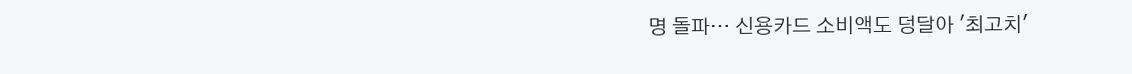명 돌파… 신용카드 소비액도 덩달아 '최고치'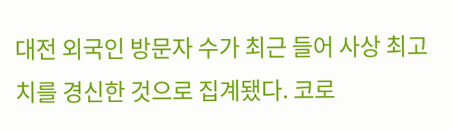대전 외국인 방문자 수가 최근 들어 사상 최고치를 경신한 것으로 집계됐다. 코로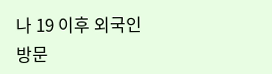나 19 이후 외국인 방문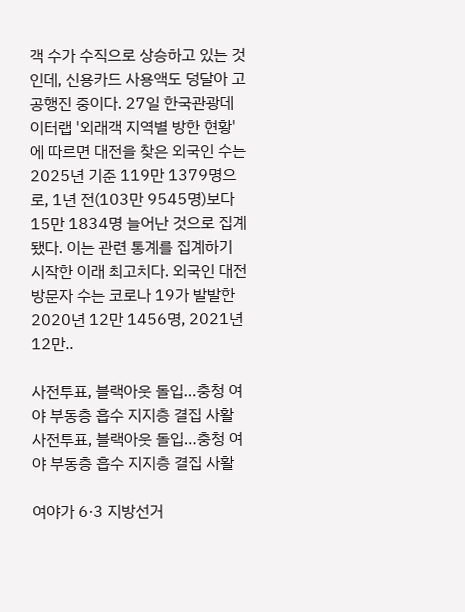객 수가 수직으로 상승하고 있는 것인데, 신용카드 사용액도 덩달아 고공행진 중이다. 27일 한국관광데이터랩 '외래객 지역별 방한 현황'에 따르면 대전을 찾은 외국인 수는 2025년 기준 119만 1379명으로, 1년 전(103만 9545명)보다 15만 1834명 늘어난 것으로 집계됐다. 이는 관련 통계를 집계하기 시작한 이래 최고치다. 외국인 대전 방문자 수는 코로나 19가 발발한 2020년 12만 1456명, 2021년 12만..

사전투표, 블랙아웃 돌입…충청 여야 부동층 흡수 지지층 결집 사활
사전투표, 블랙아웃 돌입…충청 여야 부동층 흡수 지지층 결집 사활

여야가 6·3 지방선거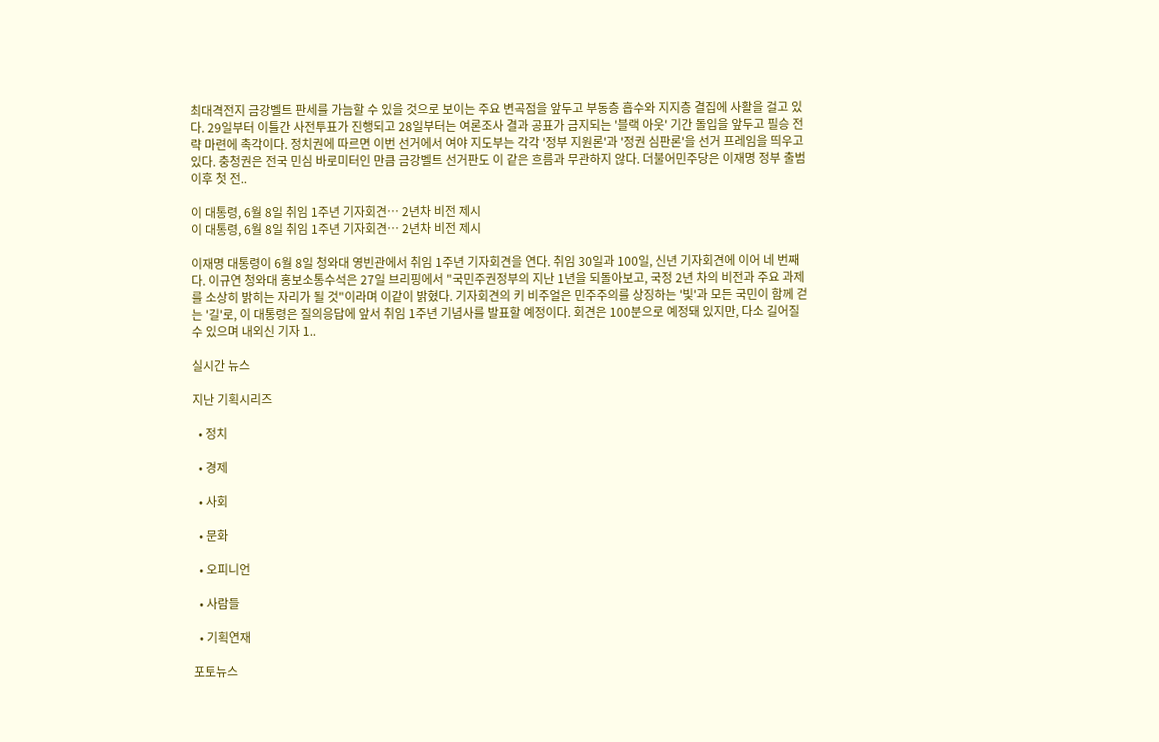최대격전지 금강벨트 판세를 가늠할 수 있을 것으로 보이는 주요 변곡점을 앞두고 부동층 흡수와 지지층 결집에 사활을 걸고 있다. 29일부터 이틀간 사전투표가 진행되고 28일부터는 여론조사 결과 공표가 금지되는 '블랙 아웃' 기간 돌입을 앞두고 필승 전략 마련에 촉각이다. 정치권에 따르면 이번 선거에서 여야 지도부는 각각 '정부 지원론'과 '정권 심판론'을 선거 프레임을 띄우고 있다. 충청권은 전국 민심 바로미터인 만큼 금강벨트 선거판도 이 같은 흐름과 무관하지 않다. 더불어민주당은 이재명 정부 출범 이후 첫 전..

이 대통령, 6월 8일 취임 1주년 기자회견… 2년차 비전 제시
이 대통령, 6월 8일 취임 1주년 기자회견… 2년차 비전 제시

이재명 대통령이 6월 8일 청와대 영빈관에서 취임 1주년 기자회견을 연다. 취임 30일과 100일, 신년 기자회견에 이어 네 번째다. 이규연 청와대 홍보소통수석은 27일 브리핑에서 "국민주권정부의 지난 1년을 되돌아보고, 국정 2년 차의 비전과 주요 과제를 소상히 밝히는 자리가 될 것"이라며 이같이 밝혔다. 기자회견의 키 비주얼은 민주주의를 상징하는 '빛'과 모든 국민이 함께 걷는 '길'로, 이 대통령은 질의응답에 앞서 취임 1주년 기념사를 발표할 예정이다. 회견은 100분으로 예정돼 있지만, 다소 길어질 수 있으며 내외신 기자 1..

실시간 뉴스

지난 기획시리즈

  • 정치

  • 경제

  • 사회

  • 문화

  • 오피니언

  • 사람들

  • 기획연재

포토뉴스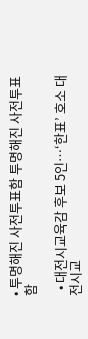• 투명해진 사전투표함 투명해진 사전투표함

  • 대전시교육감 후보 5인…‘한표’ 호소 대전시교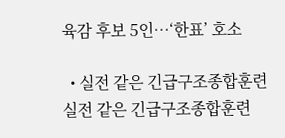육감 후보 5인…‘한표’ 호소

  • 실전 같은 긴급구조종합훈련 실전 같은 긴급구조종합훈련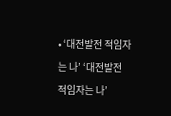• ‘대전발전 적임자는 나’ ‘대전발전 적임자는 나’